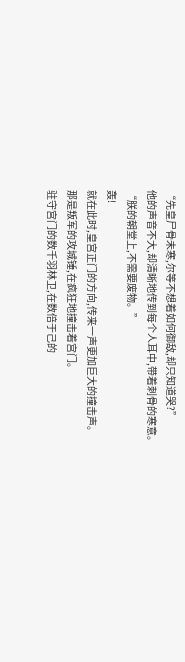“先皇尸骨未寒,尔等不想着如何御敌,却只知道哭?”
他的声音不大,却清晰地传到每个人耳中,带着刺骨的寒意。
“朕的朝堂上,不需要废物。”
轰!
就在此时,皇宫正门的方向,传来一声更加巨大的撞击声。
那是叛军的攻城锤,在疯狂地撞击着宫门。
驻守宫门的数千羽林卫,在数倍于己的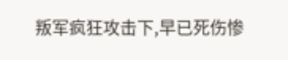叛军疯狂攻击下,早已死伤惨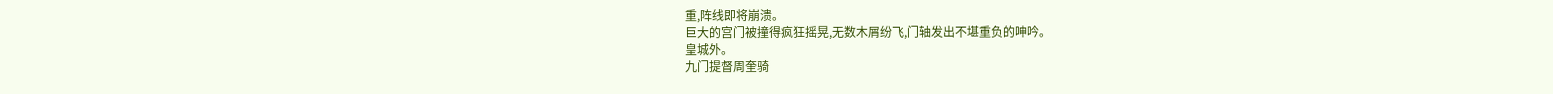重,阵线即将崩溃。
巨大的宫门被撞得疯狂摇晃,无数木屑纷飞,门轴发出不堪重负的呻吟。
皇城外。
九门提督周奎骑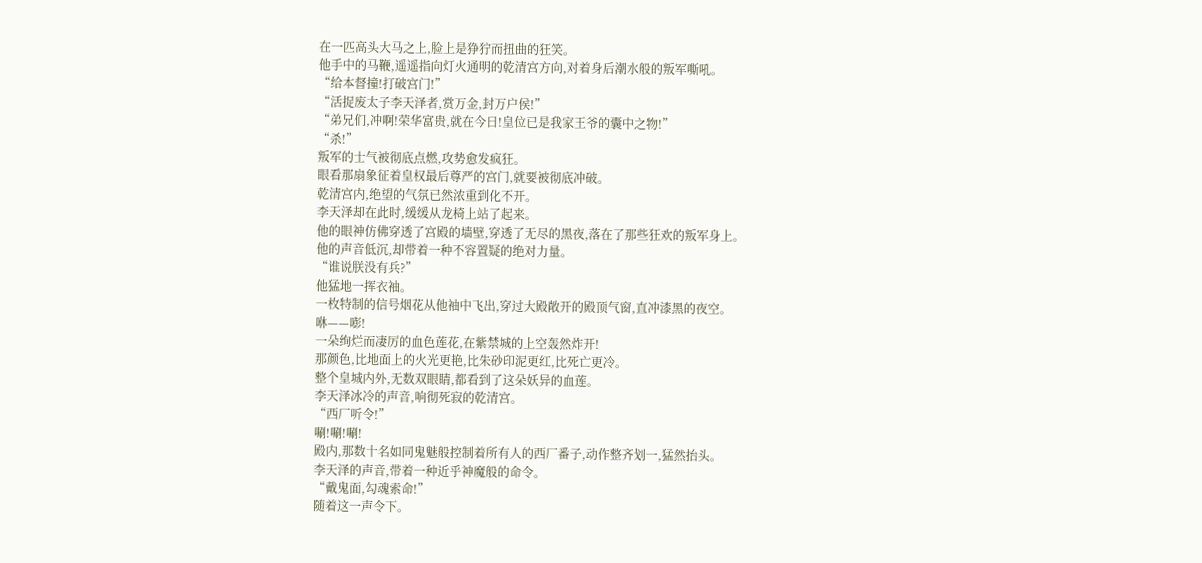在一匹高头大马之上,脸上是狰狞而扭曲的狂笑。
他手中的马鞭,遥遥指向灯火通明的乾清宫方向,对着身后潮水般的叛军嘶吼。
“给本督撞!打破宫门!”
“活捉废太子李天泽者,赏万金,封万户侯!”
“弟兄们,冲啊!荣华富贵,就在今日!皇位已是我家王爷的囊中之物!”
“杀!”
叛军的士气被彻底点燃,攻势愈发疯狂。
眼看那扇象征着皇权最后尊严的宫门,就要被彻底冲破。
乾清宫内,绝望的气氛已然浓重到化不开。
李天泽却在此时,缓缓从龙椅上站了起来。
他的眼神仿佛穿透了宫殿的墙壁,穿透了无尽的黑夜,落在了那些狂欢的叛军身上。
他的声音低沉,却带着一种不容置疑的绝对力量。
“谁说朕没有兵?”
他猛地一挥衣袖。
一枚特制的信号烟花从他袖中飞出,穿过大殿敞开的殿顶气窗,直冲漆黑的夜空。
咻——嘭!
一朵绚烂而凄厉的血色莲花,在紫禁城的上空轰然炸开!
那颜色,比地面上的火光更艳,比朱砂印泥更红,比死亡更冷。
整个皇城内外,无数双眼睛,都看到了这朵妖异的血莲。
李天泽冰冷的声音,响彻死寂的乾清宫。
“西厂听令!”
唰!唰!唰!
殿内,那数十名如同鬼魅般控制着所有人的西厂番子,动作整齐划一,猛然抬头。
李天泽的声音,带着一种近乎神魔般的命令。
“戴鬼面,勾魂索命!”
随着这一声令下。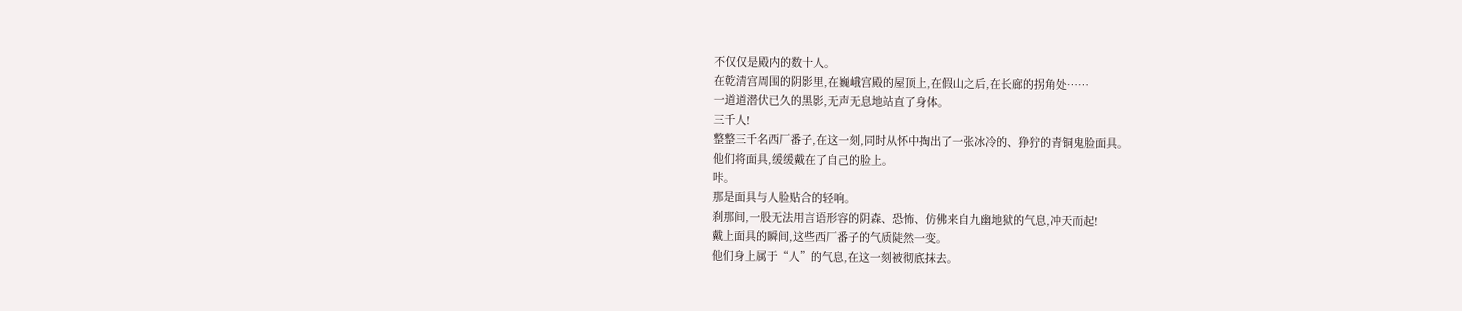不仅仅是殿内的数十人。
在乾清宫周围的阴影里,在巍峨宫殿的屋顶上,在假山之后,在长廊的拐角处……
一道道潜伏已久的黑影,无声无息地站直了身体。
三千人!
整整三千名西厂番子,在这一刻,同时从怀中掏出了一张冰冷的、狰狞的青铜鬼脸面具。
他们将面具,缓缓戴在了自己的脸上。
咔。
那是面具与人脸贴合的轻响。
刹那间,一股无法用言语形容的阴森、恐怖、仿佛来自九幽地狱的气息,冲天而起!
戴上面具的瞬间,这些西厂番子的气质陡然一变。
他们身上属于“人”的气息,在这一刻被彻底抹去。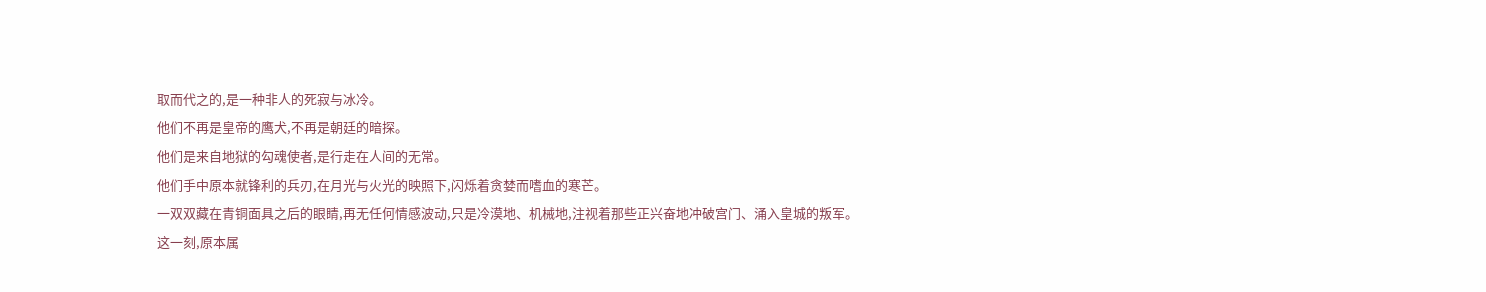取而代之的,是一种非人的死寂与冰冷。
他们不再是皇帝的鹰犬,不再是朝廷的暗探。
他们是来自地狱的勾魂使者,是行走在人间的无常。
他们手中原本就锋利的兵刃,在月光与火光的映照下,闪烁着贪婪而嗜血的寒芒。
一双双藏在青铜面具之后的眼睛,再无任何情感波动,只是冷漠地、机械地,注视着那些正兴奋地冲破宫门、涌入皇城的叛军。
这一刻,原本属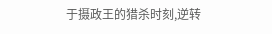于摄政王的猎杀时刻,逆转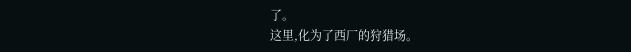了。
这里,化为了西厂的狩猎场。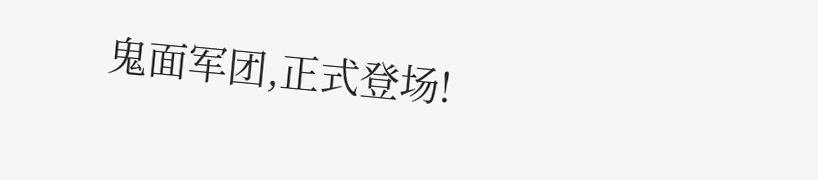鬼面军团,正式登场!